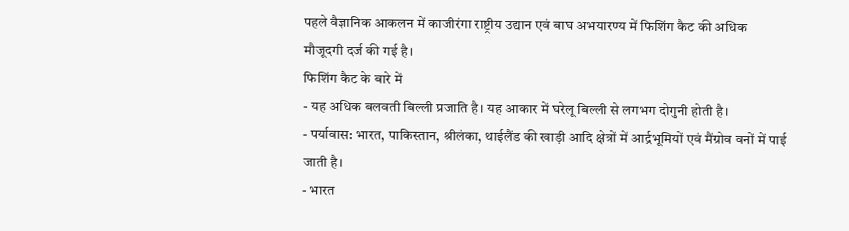पहले वैज्ञानिक आकलन में काजीरंगा राष्ट्रीय उद्यान एवं बाघ अभयारण्य में फिशिंग कैट की अधिक मौजूदगी दर्ज की गई है।
फिशिंग कैट के बारे में
- यह अधिक बलवती बिल्ली प्रजाति है। यह आकार में घरेलू बिल्ली से लगभग दोगुनी होती है।
- पर्यावास: भारत, पाकिस्तान, श्रीलंका, थाईलैंड की खाड़ी आदि क्षेत्रों में आर्द्रभूमियों एवं मैंग्रोव वनों में पाई जाती है।
- भारत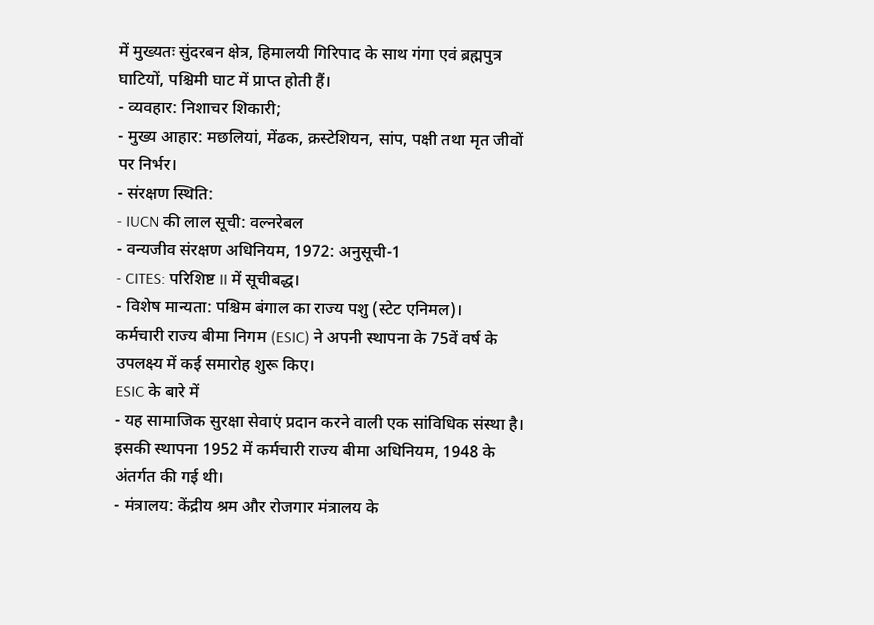में मुख्यतः सुंदरबन क्षेत्र, हिमालयी गिरिपाद के साथ गंगा एवं ब्रह्मपुत्र घाटियों, पश्चिमी घाट में प्राप्त होती हैं।
- व्यवहार: निशाचर शिकारी;
- मुख्य आहार: मछलियां, मेंढक, क्रस्टेशियन, सांप, पक्षी तथा मृत जीवों पर निर्भर।
- संरक्षण स्थिति:
- IUCN की लाल सूची: वल्नरेबल
- वन्यजीव संरक्षण अधिनियम, 1972: अनुसूची-1
- CITES: परिशिष्ट II में सूचीबद्ध।
- विशेष मान्यता: पश्चिम बंगाल का राज्य पशु (स्टेट एनिमल)।
कर्मचारी राज्य बीमा निगम (ESIC) ने अपनी स्थापना के 75वें वर्ष के उपलक्ष्य में कई समारोह शुरू किए।
ESIC के बारे में
- यह सामाजिक सुरक्षा सेवाएं प्रदान करने वाली एक सांविधिक संस्था है। इसकी स्थापना 1952 में कर्मचारी राज्य बीमा अधिनियम, 1948 के अंतर्गत की गई थी।
- मंत्रालय: केंद्रीय श्रम और रोजगार मंत्रालय के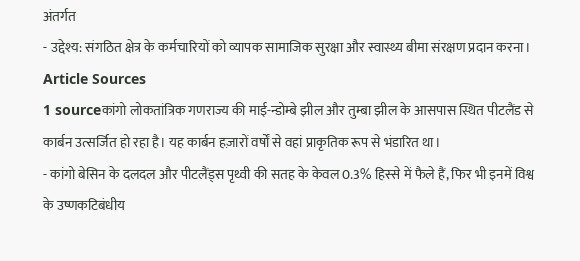अंतर्गत
- उद्देश्य: संगठित क्षेत्र के कर्मचारियों को व्यापक सामाजिक सुरक्षा और स्वास्थ्य बीमा संरक्षण प्रदान करना।
Article Sources
1 sourceकांगो लोकतांत्रिक गणराज्य की माई-न्डोम्बे झील और तुम्बा झील के आसपास स्थित पीटलैंड से कार्बन उत्सर्जित हो रहा है। यह कार्बन हज़ारों वर्षों से वहां प्राकृतिक रूप से भंडारित था।
- कांगो बेसिन के दलदल और पीटलैंड्स पृथ्वी की सतह के केवल 0.3% हिस्से में फैले हैं, फिर भी इनमें विश्व के उष्णकटिबंधीय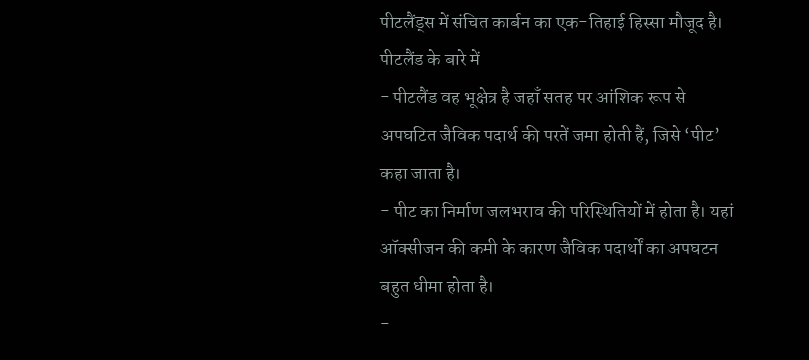पीटलैंड्स में संचित कार्बन का एक-तिहाई हिस्सा मौजूद है।
पीटलैंड के बारे में
- पीटलैंड वह भूक्षेत्र है जहाँ सतह पर आंशिक रूप से अपघटित जैविक पदार्थ की परतें जमा होती हैं, जिसे ‘पीट’ कहा जाता है।
- पीट का निर्माण जलभराव की परिस्थितियों में होता है। यहां ऑक्सीजन की कमी के कारण जैविक पदार्थों का अपघटन बहुत धीमा होता है।
-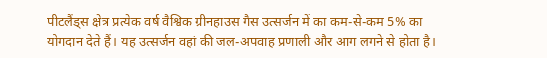पीटलैंड्स क्षेत्र प्रत्येक वर्ष वैश्विक ग्रीनहाउस गैस उत्सर्जन में का कम-से-कम 5% का योगदान देते हैं। यह उत्सर्जन वहां की जल-अपवाह प्रणाली और आग लगने से होता है।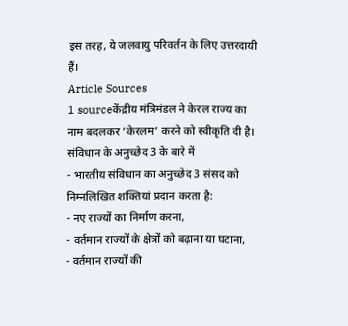इस तरह, ये जलवायु परिवर्तन के लिए उत्तरदायी हैं।
Article Sources
1 sourceकेंद्रीय मंत्रिमंडल ने केरल राज्य का नाम बदलकर ‘केरलम’ करने को स्वीकृति दी है।
संविधान के अनुच्छेद 3 के बारे में
- भारतीय संविधान का अनुच्छेद 3 संसद को निम्नलिखित शक्तियां प्रदान करता है:
- नए राज्यों का निर्माण करना,
- वर्तमान राज्यों के क्षेत्रों को बढ़ाना या घटाना,
- वर्तमान राज्यों की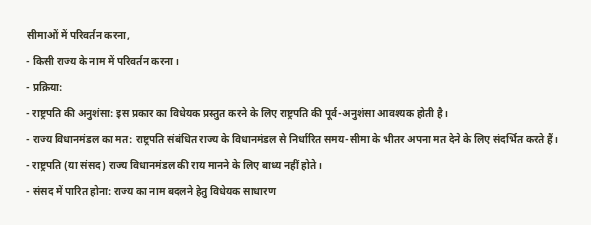सीमाओं में परिवर्तन करना,
- किसी राज्य के नाम में परिवर्तन करना।
- प्रक्रिया:
- राष्ट्रपति की अनुशंसा: इस प्रकार का विधेयक प्रस्तुत करने के लिए राष्ट्रपति की पूर्व-अनुशंसा आवश्यक होती है।
- राज्य विधानमंडल का मत: राष्ट्रपति संबंधित राज्य के विधानमंडल से निर्धारित समय-सीमा के भीतर अपना मत देने के लिए संदर्भित करते हैं।
- राष्ट्रपति (या संसद) राज्य विधानमंडल की राय मानने के लिए बाध्य नहीं होते।
- संसद में पारित होना: राज्य का नाम बदलने हेतु विधेयक साधारण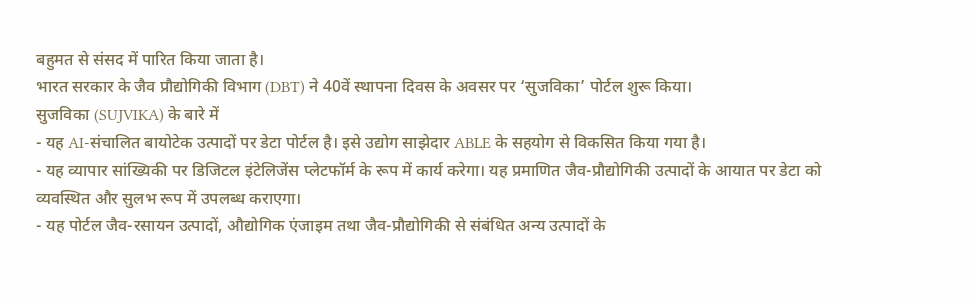बहुमत से संसद में पारित किया जाता है।
भारत सरकार के जैव प्रौद्योगिकी विभाग (DBT) ने 40वें स्थापना दिवस के अवसर पर ‘सुजविका’ पोर्टल शुरू किया।
सुजविका (SUJVIKA) के बारे में
- यह AI-संचालित बायोटेक उत्पादों पर डेटा पोर्टल है। इसे उद्योग साझेदार ABLE के सहयोग से विकसित किया गया है।
- यह व्यापार सांख्यिकी पर डिजिटल इंटेलिजेंस प्लेटफॉर्म के रूप में कार्य करेगा। यह प्रमाणित जैव-प्रौद्योगिकी उत्पादों के आयात पर डेटा को व्यवस्थित और सुलभ रूप में उपलब्ध कराएगा।
- यह पोर्टल जैव-रसायन उत्पादों, औद्योगिक एंजाइम तथा जैव-प्रौद्योगिकी से संबंधित अन्य उत्पादों के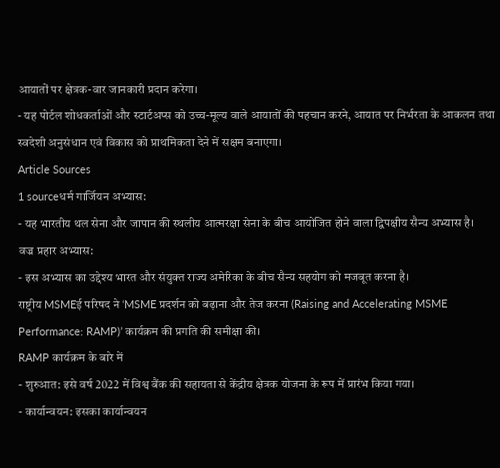आयातों पर क्षेत्रक-वार जानकारी प्रदान करेगा।
- यह पोर्टल शोधकर्ताओं और स्टार्टअप्स को उच्च-मूल्य वाले आयातों की पहचान करने, आयात पर निर्भरता के आकलन तथा स्वदेशी अनुसंधान एवं विकास को प्राथमिकता देने में सक्षम बनाएगा।
Article Sources
1 sourceधर्म गार्जियन अभ्यास:
- यह भारतीय थल सेना और जापान की स्थलीय आत्मरक्षा सेना के बीच आयोजित होने वाला द्विपक्षीय सैन्य अभ्यास है।
वज्र प्रहार अभ्यास:
- इस अभ्यास का उद्देश्य भारत और संयुक्त राज्य अमेरिका के बीच सैन्य सहयोग को मजबूत करना है।
राष्ट्रीय MSMEई परिषद ने ‘MSME प्रदर्शन को बढ़ाना और तेज करना (Raising and Accelerating MSME Performance: RAMP)’ कार्यक्रम की प्रगति की समीक्षा की।
RAMP कार्यक्रम के बारे में
- शुरुआत: इसे वर्ष 2022 में विश्व बैंक की सहायता से केंद्रीय क्षेत्रक योजना के रूप में प्रारंभ किया गया।
- कार्यान्वयन: इसका कार्यान्वयन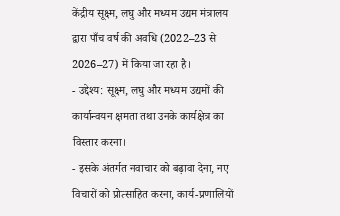केंद्रीय सूक्ष्म, लघु और मध्यम उद्यम मंत्रालय द्वारा पाँच वर्ष की अवधि (2022–23 से 2026–27) में किया जा रहा है।
- उद्देश्य: सूक्ष्म, लघु और मध्यम उद्यमों की कार्यान्वयन क्षमता तथा उनके कार्यक्षेत्र का विस्तार करना।
- इसके अंतर्गत नवाचार को बढ़ावा देना, नए विचारों को प्रोत्साहित करना, कार्य-प्रणालियों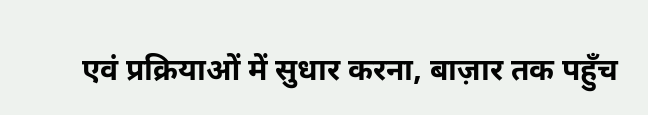एवं प्रक्रियाओं में सुधार करना, बाज़ार तक पहुँच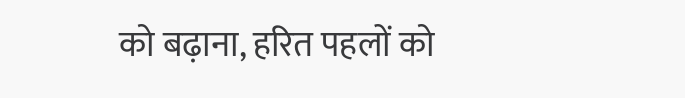को बढ़ाना, हरित पहलों को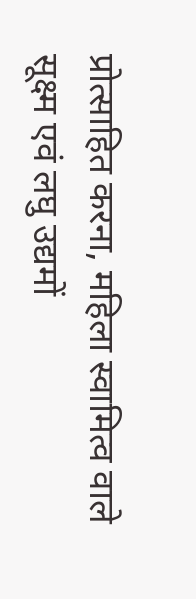प्रोत्साहित करना, महिला स्वामित्व वाले सूक्ष्म एवं लघु उद्यमों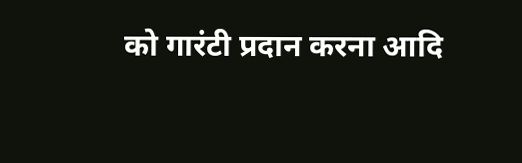को गारंटी प्रदान करना आदि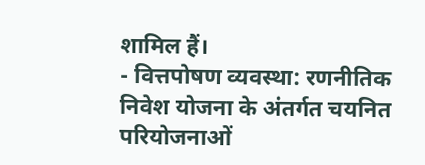शामिल हैं।
- वित्तपोषण व्यवस्था: रणनीतिक निवेश योजना के अंतर्गत चयनित परियोजनाओं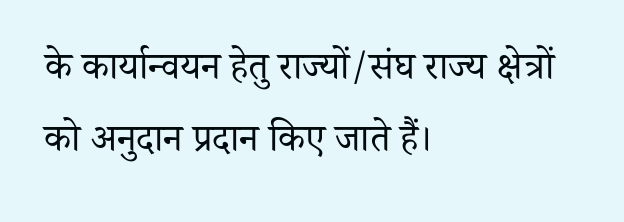के कार्यान्वयन हेतु राज्यों/संघ राज्य क्षेत्रों को अनुदान प्रदान किए जाते हैं।